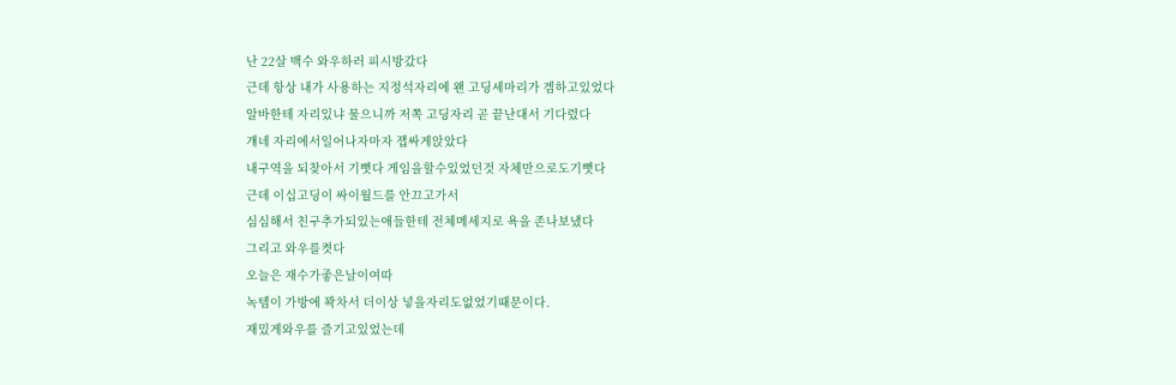난 22살 백수 와우하러 피시방갔다
근데 항상 내가 사용하는 지정석자리에 왠 고딩세마리가 겜하고있었다
알바한테 자리있냐 물으니까 저쪽 고딩자리 곧 끝난대서 기다렸다
걔네 자리에서일어나자마자 잽싸게앉았다
내구역을 되찾아서 기뻣다 게임을할수있었던것 자체만으로도기뻣다
근데 이십고딩이 싸이월드를 안끄고가서
심심해서 친구추가되있는애들한테 전체메세지로 욕을 존나보냈다
그리고 와우를켯다
오늘은 재수가좋은날이여따
녹템이 가방에 꽉차서 더이상 넣을자리도없었기때문이다.
재밌게와우를 즐기고있었는데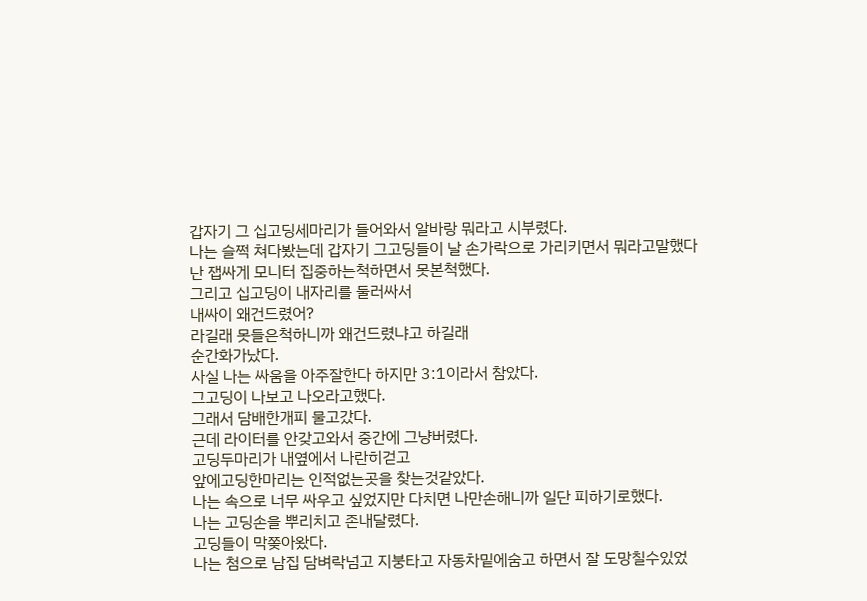갑자기 그 십고딩세마리가 들어와서 알바랑 뭐라고 시부렸다.
나는 슬쩍 쳐다봤는데 갑자기 그고딩들이 날 손가락으로 가리키면서 뭐라고말했다
난 잽싸게 모니터 집중하는척하면서 못본척했다.
그리고 십고딩이 내자리를 둘러싸서
내싸이 왜건드렸어?
라길래 못들은척하니까 왜건드렸냐고 하길래
순간화가났다.
사실 나는 싸움을 아주잘한다 하지만 3:1이라서 참았다.
그고딩이 나보고 나오라고했다.
그래서 담배한개피 물고갔다.
근데 라이터를 안갖고와서 중간에 그냥버렸다.
고딩두마리가 내옆에서 나란히걷고
앞에고딩한마리는 인적없는곳을 찾는것같았다.
나는 속으로 너무 싸우고 싶었지만 다치면 나만손해니까 일단 피하기로했다.
나는 고딩손을 뿌리치고 존내달렸다.
고딩들이 막쫒아왔다.
나는 첨으로 남집 담벼락넘고 지붕타고 자동차밑에숨고 하면서 잘 도망칠수있었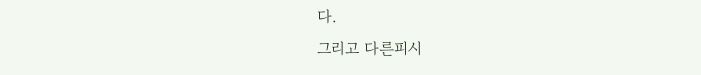다.
그리고 다른피시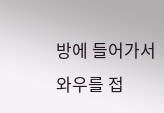방에 들어가서 와우를 접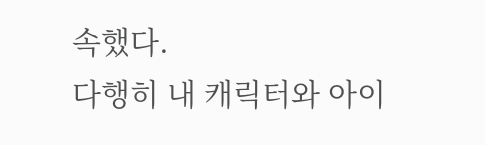속했다.
다행히 내 캐릭터와 아이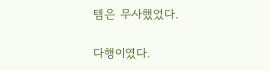템은 무사했었다.

다행이였다.